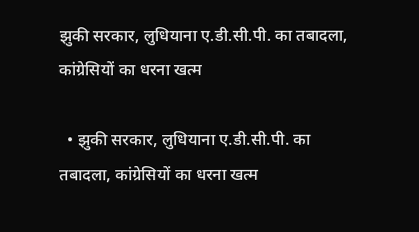झुकी सरकार, लुधियाना ए.डी.सी.पी. का तबादला, कांग्रेसियों का धरना खत्म

  • झुकी सरकार, लुधियाना ए.डी.सी.पी. का तबादला, कांग्रेसियों का धरना खत्म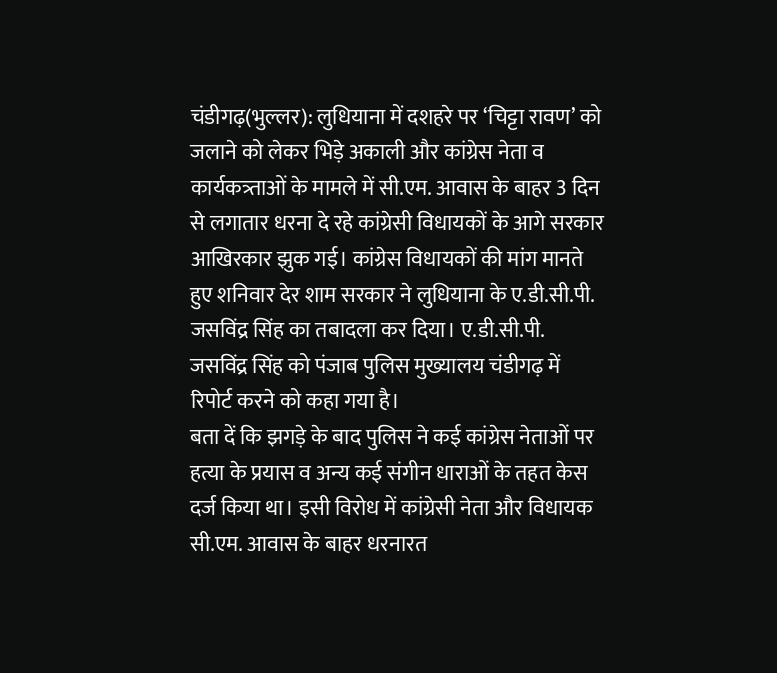चंडीगढ़(भुल्लर): लुधियाना में दशहरे पर ‘चिट्टा रावण’ को जलाने को लेकर भिड़े अकाली और कांग्रेस नेता व कार्यकत्र्ताओं के मामले में सी.एम. आवास के बाहर 3 दिन से लगातार धरना दे रहे कांग्रेसी विधायकों के आगे सरकार आखिरकार झुक गई। कांग्रेस विधायकों की मांग मानते हुए शनिवार देर शाम सरकार ने लुधियाना के ए.डी.सी.पी. जसविंद्र सिंह का तबादला कर दिया। ए.डी.सी.पी. जसविंद्र सिंह को पंजाब पुलिस मुख्यालय चंडीगढ़ में रिपोर्ट करने को कहा गया है।
बता दें कि झगड़े के बाद पुलिस ने कई कांग्रेस नेताओं पर हत्या के प्रयास व अन्य कई संगीन धाराओं के तहत केस दर्ज किया था। इसी विरोध में कांग्रेसी नेता और विधायक सी.एम. आवास के बाहर धरनारत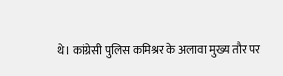थे। कांग्रेसी पुलिस कमिश्रर के अलावा मुख्य तौर पर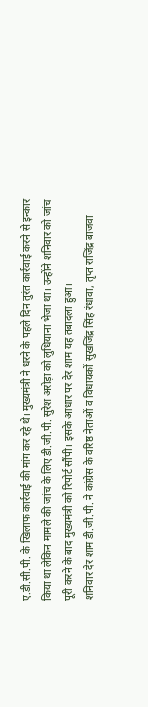ए.डी.सी.पी. के खिलाफ कार्रवाई की मांग कर रहे थे। मुख्यमंत्री ने धरने के पहले दिन तुरंत कार्रवाई करने से इन्कार किया था लेकिन मामले की जांच के लिए डी.जी.पी. सुरेश अरोड़ा को लुधियाना भेजा था। उन्होंने शनिवार को जांच पूरी करने के बाद मुख्यमंत्री को रिपोर्ट सौंपी। इसके आधार पर देर शाम यह तबादला हुआ।
शनिवार देर शाम डी.जी.पी. ने कांग्रेस के वरिष्ठ नेताओं व विधायकों सुखजिंद्र सिंह रंधावा, तृप्त राजिंद्र बाजवा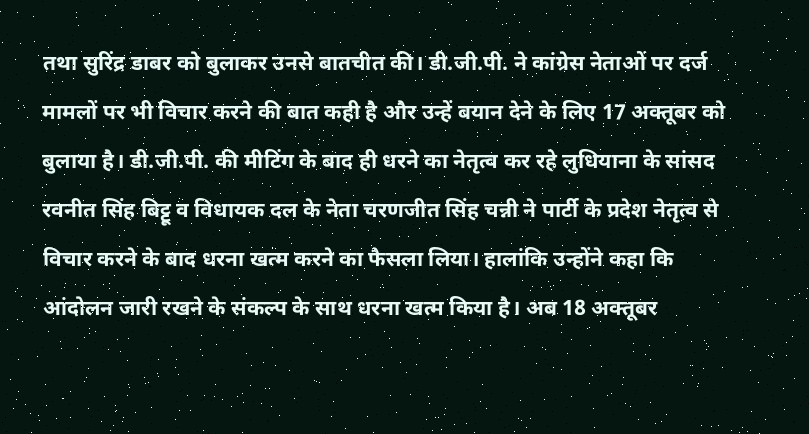तथा सुरिंद्र डाबर को बुलाकर उनसे बातचीत की। डी.जी.पी. ने कांग्रेस नेताओं पर दर्ज मामलों पर भी विचार करने की बात कही है और उन्हें बयान देने के लिए 17 अक्तूबर को बुलाया है। डी.जी.पी. की मीटिंग के बाद ही धरने का नेतृत्व कर रहे लुधियाना के सांसद रवनीत सिंह बिट्टू व विधायक दल के नेता चरणजीत सिंह चन्नी ने पार्टी के प्रदेश नेतृत्व से विचार करने के बाद धरना खत्म करने का फैसला लिया। हालांकि उन्होंने कहा कि आंदोलन जारी रखने के संकल्प के साथ धरना खत्म किया है। अब 18 अक्तूबर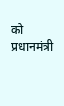को प्रधानमंत्री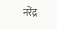नरेंद्र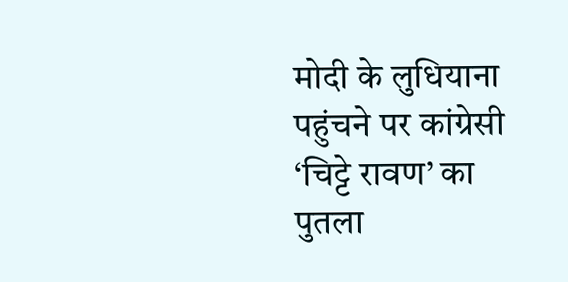मोदी के लुधियाना पहुंचने पर कांग्रेसी ‘चिट्टे रावण’ का पुतला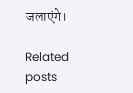जलाएंगे।

Related posts